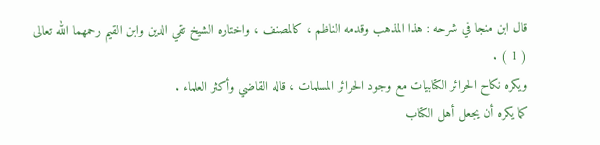قال ابن منجا في شرحه : هذا المذهب وقدمه الناظم ، كالمصنف ، واختاره الشيخ تقي الدين وابن القيم رحمهما الله تعالى ( 1 ) .
ويكره نكاح الحرائر الكتابيات مع وجود الحرائر المسلمات ، قاله القاضي وأكثر العلماء .
كما يكره أن يجعل أهل الكتاب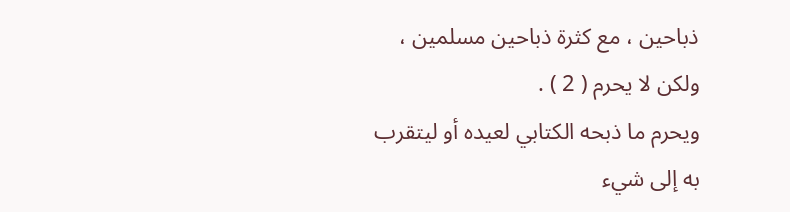ذباحين ، مع كثرة ذباحين مسلمين ، ولكن لا يحرم ( 2 ) .
ويحرم ما ذبحه الكتابي لعيده أو ليتقرب به إلى شيء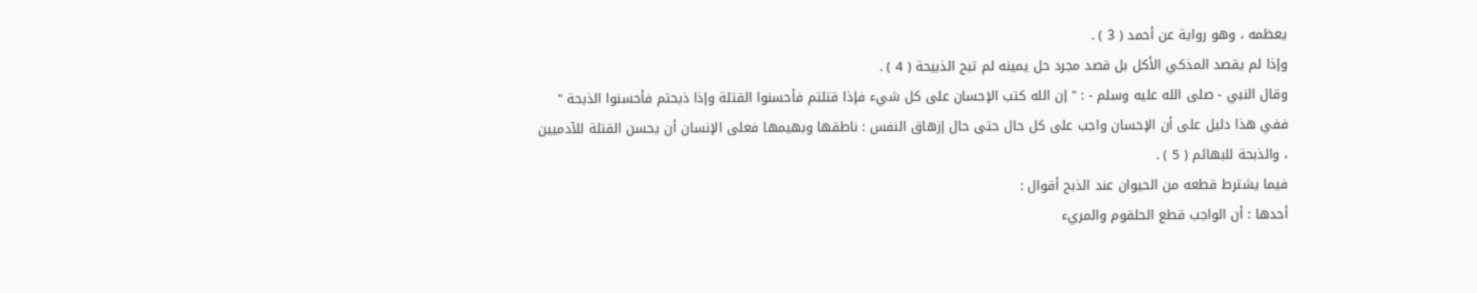يعظمه ، وهو رواية عن أحمد ( 3 ) .
وإذا لم يقصد المذكي الأكل بل قصد مجرد حل يمينه لم تبح الذبيحة ( 4 ) .
وقال النبي - صلى الله عليه وسلم - : " إن الله كتب الإحسان على كل شيء فإذا قتلتم فأحسنوا القتلة وإذا ذبحتم فأحسنوا الذبحة " ففي هذا دليل على أن الإحسان واجب على كل حال حتى حال إزهاق النفس : ناطقها وبهيمها فعلى الإنسان أن يحسن القتلة للآدميين ، والذبحة للبهائم ( 5 ) .
فيما يشترط قطعه من الحيوان عند الذبح أقوال :
أحدها : أن الواجب قطع الحلقوم والمريء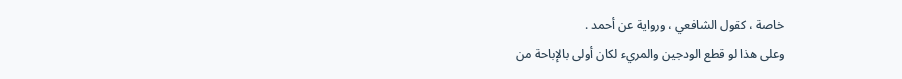خاصة ، كقول الشافعي ، ورواية عن أحمد .
وعلى هذا لو قطع الودجين والمريء لكان أولى بالإباحة من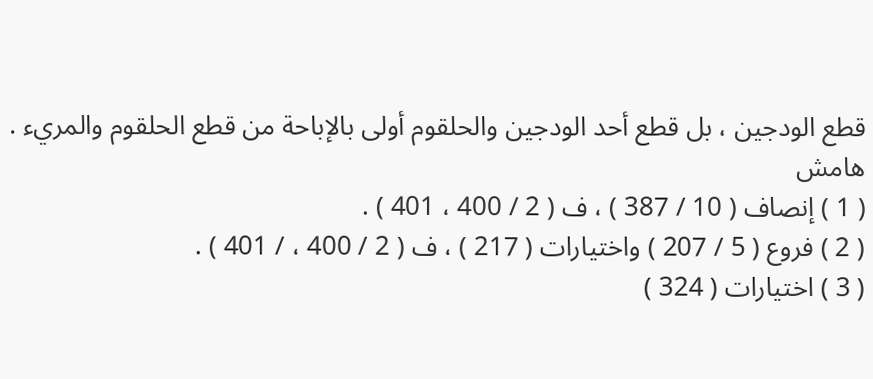قطع الودجين ، بل قطع أحد الودجين والحلقوم أولى بالإباحة من قطع الحلقوم والمريء .
هامش
( 1 ) إنصاف ( 10 / 387 ) ، ف ( 2 / 400 ، 401 ) .
( 2 ) فروع ( 5 / 207 ) واختيارات ( 217 ) ، ف ( 2 / 400 ، / 401 ) .
( 3 ) اختيارات ( 324 )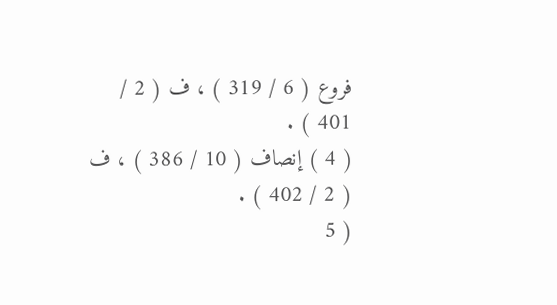فروع ( 6 / 319 ) ، ف ( 2 / 401 ) .
( 4 ) إنصاف ( 10 / 386 ) ، ف ( 2 / 402 ) .
( 5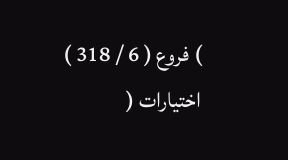) فروع ( 6 / 318 ) اختيارات (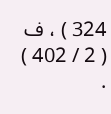324 ) ، ف ( 2 / 402 ) .